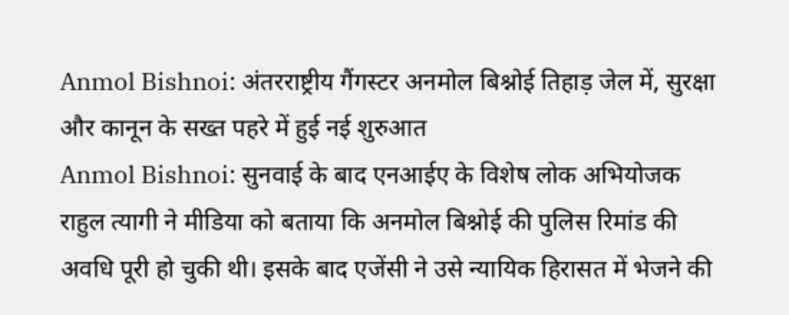Anmol Bishnoi: अंतरराष्ट्रीय गैंगस्टर अनमोल बिश्नोई तिहाड़ जेल में, सुरक्षा और कानून के सख्त पहरे में हुई नई शुरुआत
Anmol Bishnoi: सुनवाई के बाद एनआईए के विशेष लोक अभियोजक राहुल त्यागी ने मीडिया को बताया कि अनमोल बिश्नोई की पुलिस रिमांड की अवधि पूरी हो चुकी थी। इसके बाद एजेंसी ने उसे न्यायिक हिरासत में भेजने की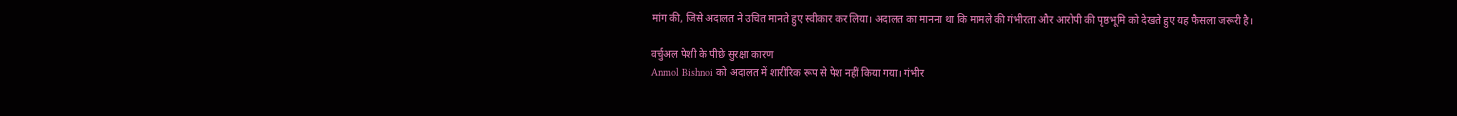मांग की, जिसे अदालत ने उचित मानते हुए स्वीकार कर लिया। अदालत का मानना था कि मामले की गंभीरता और आरोपी की पृष्ठभूमि को देखते हुए यह फैसला जरूरी है।

वर्चुअल पेशी के पीछे सुरक्षा कारण
Anmol Bishnoi को अदालत में शारीरिक रूप से पेश नहीं किया गया। गंभीर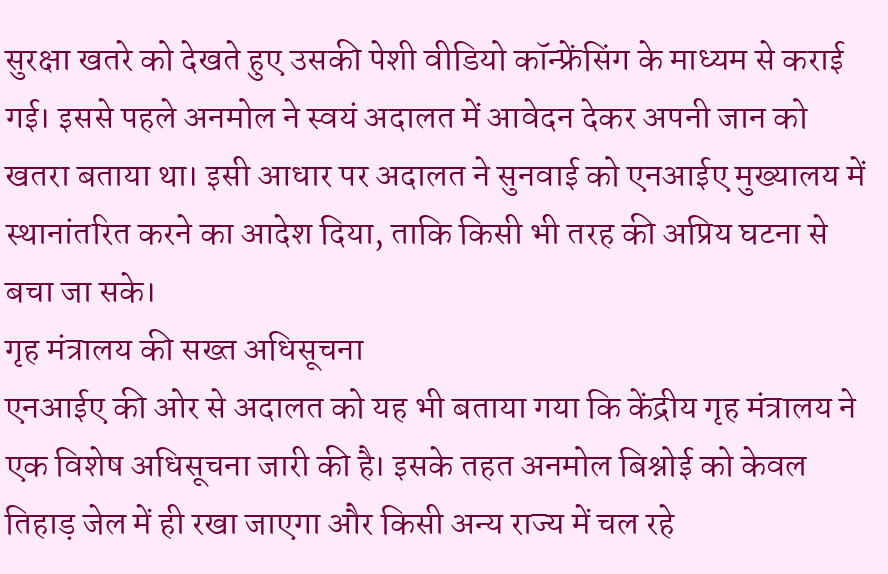सुरक्षा खतरे को देखते हुए उसकी पेशी वीडियो कॉन्फ्रेंसिंग के माध्यम से कराई गई। इससे पहले अनमोल ने स्वयं अदालत में आवेदन देकर अपनी जान को खतरा बताया था। इसी आधार पर अदालत ने सुनवाई को एनआईए मुख्यालय में स्थानांतरित करने का आदेश दिया, ताकि किसी भी तरह की अप्रिय घटना से बचा जा सके।
गृह मंत्रालय की सख्त अधिसूचना
एनआईए की ओर से अदालत को यह भी बताया गया कि केंद्रीय गृह मंत्रालय ने एक विशेष अधिसूचना जारी की है। इसके तहत अनमोल बिश्नोई को केवल तिहाड़ जेल में ही रखा जाएगा और किसी अन्य राज्य में चल रहे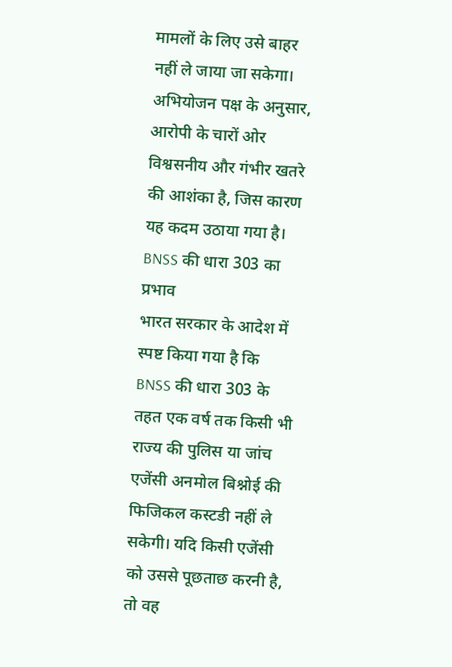मामलों के लिए उसे बाहर नहीं ले जाया जा सकेगा। अभियोजन पक्ष के अनुसार, आरोपी के चारों ओर विश्वसनीय और गंभीर खतरे की आशंका है, जिस कारण यह कदम उठाया गया है।
BNSS की धारा 303 का प्रभाव
भारत सरकार के आदेश में स्पष्ट किया गया है कि BNSS की धारा 303 के तहत एक वर्ष तक किसी भी राज्य की पुलिस या जांच एजेंसी अनमोल बिश्नोई की फिजिकल कस्टडी नहीं ले सकेगी। यदि किसी एजेंसी को उससे पूछताछ करनी है, तो वह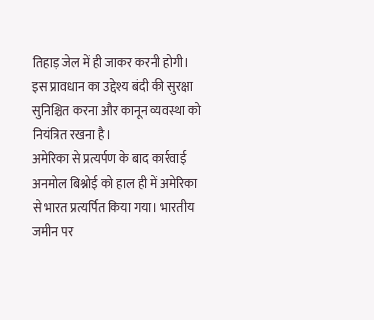तिहाड़ जेल में ही जाकर करनी होगी। इस प्रावधान का उद्देश्य बंदी की सुरक्षा सुनिश्चित करना और कानून व्यवस्था को नियंत्रित रखना है।
अमेरिका से प्रत्यर्पण के बाद कार्रवाई
अनमोल बिश्नोई को हाल ही में अमेरिका से भारत प्रत्यर्पित किया गया। भारतीय जमीन पर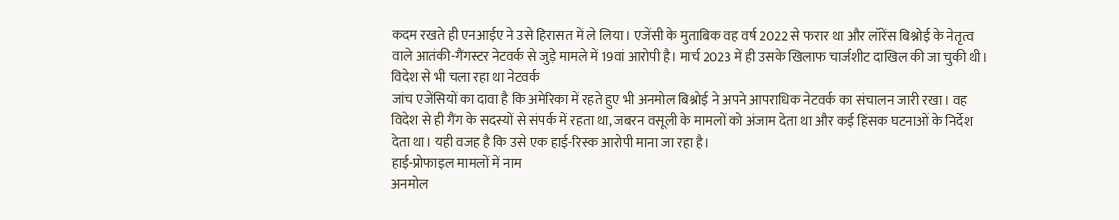कदम रखते ही एनआईए ने उसे हिरासत में ले लिया। एजेंसी के मुताबिक वह वर्ष 2022 से फरार था और लॉरेंस बिश्नोई के नेतृत्व वाले आतंकी-गैंगस्टर नेटवर्क से जुड़े मामले में 19वां आरोपी है। मार्च 2023 में ही उसके खिलाफ चार्जशीट दाखिल की जा चुकी थी।
विदेश से भी चला रहा था नेटवर्क
जांच एजेंसियों का दावा है कि अमेरिका में रहते हुए भी अनमोल बिश्नोई ने अपने आपराधिक नेटवर्क का संचालन जारी रखा। वह विदेश से ही गैंग के सदस्यों से संपर्क में रहता था, जबरन वसूली के मामलों को अंजाम देता था और कई हिंसक घटनाओं के निर्देश देता था। यही वजह है कि उसे एक हाई-रिस्क आरोपी माना जा रहा है।
हाई-प्रोफाइल मामलों में नाम
अनमोल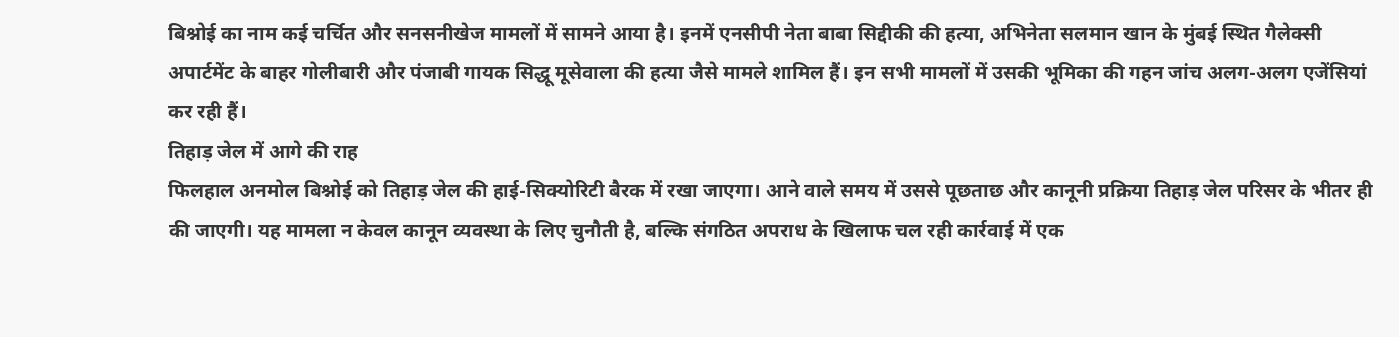बिश्नोई का नाम कई चर्चित और सनसनीखेज मामलों में सामने आया है। इनमें एनसीपी नेता बाबा सिद्दीकी की हत्या, अभिनेता सलमान खान के मुंबई स्थित गैलेक्सी अपार्टमेंट के बाहर गोलीबारी और पंजाबी गायक सिद्धू मूसेवाला की हत्या जैसे मामले शामिल हैं। इन सभी मामलों में उसकी भूमिका की गहन जांच अलग-अलग एजेंसियां कर रही हैं।
तिहाड़ जेल में आगे की राह
फिलहाल अनमोल बिश्नोई को तिहाड़ जेल की हाई-सिक्योरिटी बैरक में रखा जाएगा। आने वाले समय में उससे पूछताछ और कानूनी प्रक्रिया तिहाड़ जेल परिसर के भीतर ही की जाएगी। यह मामला न केवल कानून व्यवस्था के लिए चुनौती है, बल्कि संगठित अपराध के खिलाफ चल रही कार्रवाई में एक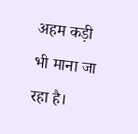अहम कड़ी भी माना जा रहा है।